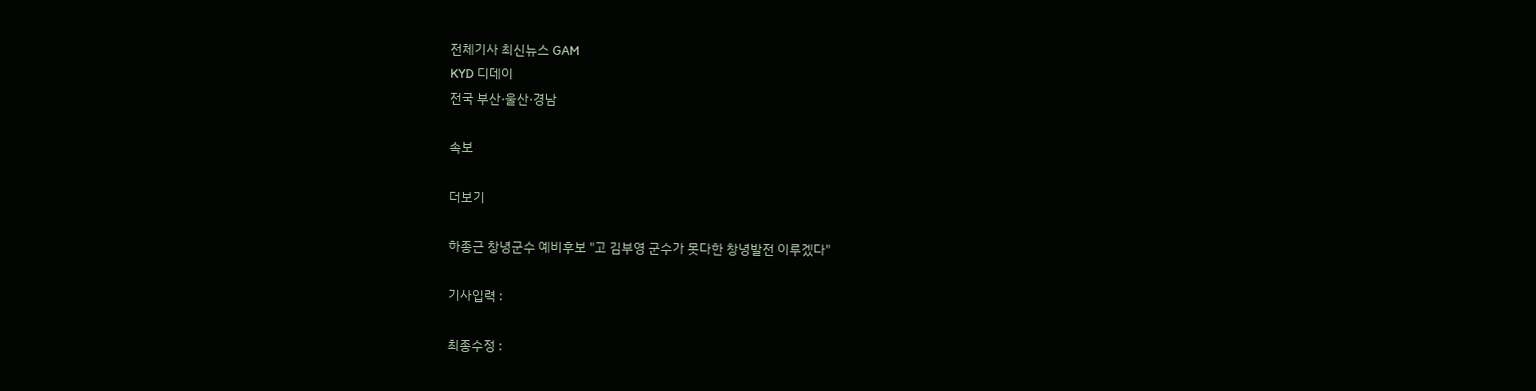전체기사 최신뉴스 GAM
KYD 디데이
전국 부산·울산·경남

속보

더보기

하종근 창녕군수 예비후보 "고 김부영 군수가 못다한 창녕발전 이루겠다"

기사입력 :

최종수정 :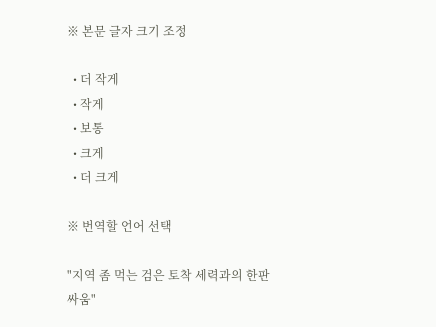※ 본문 글자 크기 조정

  • 더 작게
  • 작게
  • 보통
  • 크게
  • 더 크게

※ 번역할 언어 선택

"지역 좀 먹는 검은 토착 세력과의 한판 싸움"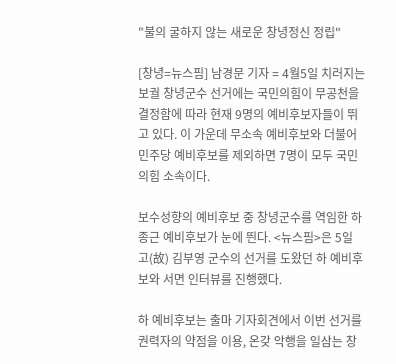"불의 굴하지 않는 새로운 창녕정신 정립"

[창녕=뉴스핌] 남경문 기자 = 4월5일 치러지는 보궐 창녕군수 선거에는 국민의힘이 무공천을 결정함에 따라 현재 9명의 예비후보자들이 뛰고 있다. 이 가운데 무소속 예비후보와 더불어민주당 예비후보를 제외하면 7명이 모두 국민의힘 소속이다.

보수성향의 예비후보 중 창녕군수를 역임한 하종근 예비후보가 눈에 띈다. <뉴스핌>은 5일 고(故) 김부영 군수의 선거를 도왔던 하 예비후보와 서면 인터뷰를 진행했다.

하 예비후보는 출마 기자회견에서 이번 선거를 권력자의 약점을 이용, 온갖 악행을 일삼는 창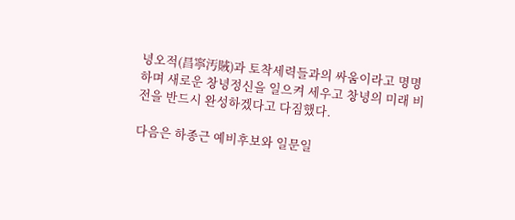녕오적(昌寧汚賊)과 토착세력들과의 싸움이라고 명명하며 새로운 창녕정신을 일으켜 세우고 창녕의 미래 비전을 반드시 완성하겠다고 다짐했다.

다음은 하종근 예비후보와 일문일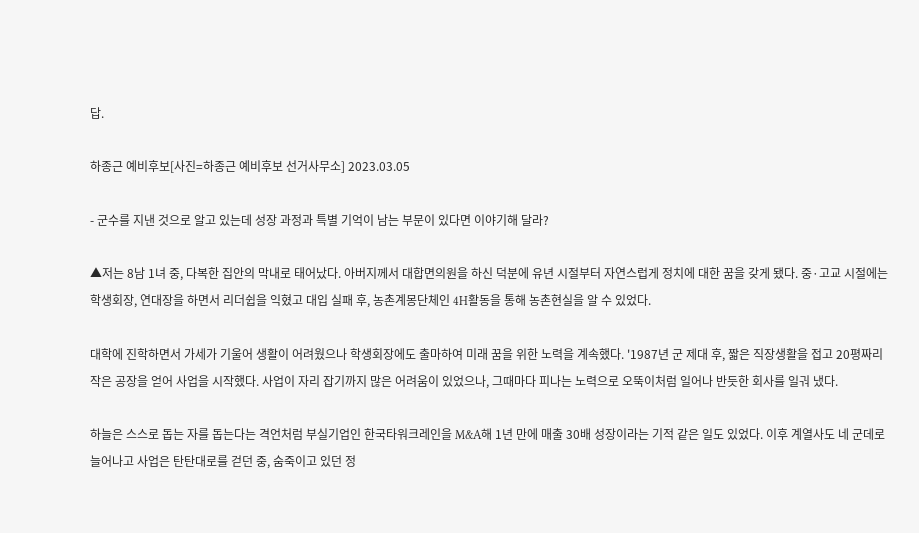답.

하종근 예비후보[사진=하종근 예비후보 선거사무소] 2023.03.05

- 군수를 지낸 것으로 알고 있는데 성장 과정과 특별 기억이 남는 부문이 있다면 이야기해 달라?

▲저는 8남 1녀 중, 다복한 집안의 막내로 태어났다. 아버지께서 대합면의원을 하신 덕분에 유년 시절부터 자연스럽게 정치에 대한 꿈을 갖게 됐다. 중·고교 시절에는 학생회장, 연대장을 하면서 리더쉽을 익혔고 대입 실패 후, 농촌계몽단체인 4H활동을 통해 농촌현실을 알 수 있었다.

대학에 진학하면서 가세가 기울어 생활이 어려웠으나 학생회장에도 출마하여 미래 꿈을 위한 노력을 계속했다. '1987년 군 제대 후, 짧은 직장생활을 접고 20평짜리 작은 공장을 얻어 사업을 시작했다. 사업이 자리 잡기까지 많은 어려움이 있었으나, 그때마다 피나는 노력으로 오뚝이처럼 일어나 반듯한 회사를 일궈 냈다.

하늘은 스스로 돕는 자를 돕는다는 격언처럼 부실기업인 한국타워크레인을 M&A해 1년 만에 매출 30배 성장이라는 기적 같은 일도 있었다. 이후 계열사도 네 군데로 늘어나고 사업은 탄탄대로를 걷던 중, 숨죽이고 있던 정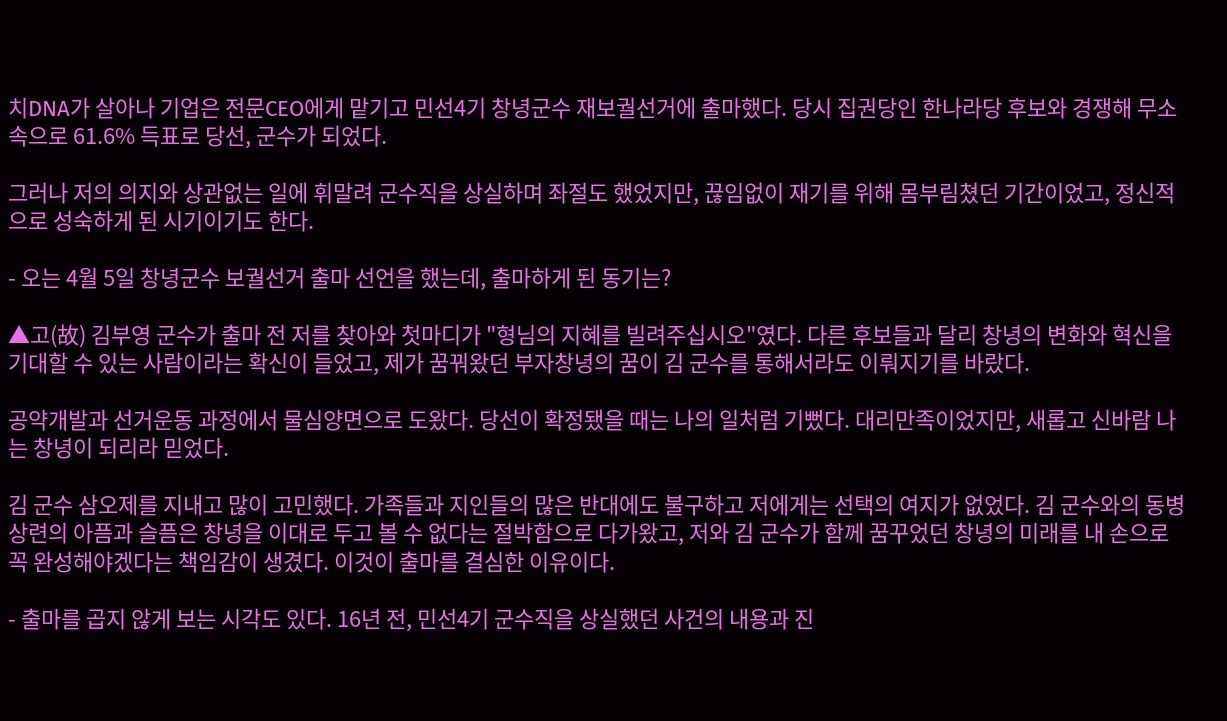치DNA가 살아나 기업은 전문CEO에게 맡기고 민선4기 창녕군수 재보궐선거에 출마했다. 당시 집권당인 한나라당 후보와 경쟁해 무소속으로 61.6% 득표로 당선, 군수가 되었다.

그러나 저의 의지와 상관없는 일에 휘말려 군수직을 상실하며 좌절도 했었지만, 끊임없이 재기를 위해 몸부림쳤던 기간이었고, 정신적으로 성숙하게 된 시기이기도 한다.

- 오는 4월 5일 창녕군수 보궐선거 출마 선언을 했는데, 출마하게 된 동기는?

▲고(故) 김부영 군수가 출마 전 저를 찾아와 첫마디가 "형님의 지혜를 빌려주십시오"였다. 다른 후보들과 달리 창녕의 변화와 혁신을 기대할 수 있는 사람이라는 확신이 들었고, 제가 꿈꿔왔던 부자창녕의 꿈이 김 군수를 통해서라도 이뤄지기를 바랐다.

공약개발과 선거운동 과정에서 물심양면으로 도왔다. 당선이 확정됐을 때는 나의 일처럼 기뻤다. 대리만족이었지만, 새롭고 신바람 나는 창녕이 되리라 믿었다.

김 군수 삼오제를 지내고 많이 고민했다. 가족들과 지인들의 많은 반대에도 불구하고 저에게는 선택의 여지가 없었다. 김 군수와의 동병상련의 아픔과 슬픔은 창녕을 이대로 두고 볼 수 없다는 절박함으로 다가왔고, 저와 김 군수가 함께 꿈꾸었던 창녕의 미래를 내 손으로 꼭 완성해야겠다는 책임감이 생겼다. 이것이 출마를 결심한 이유이다.

- 출마를 곱지 않게 보는 시각도 있다. 16년 전, 민선4기 군수직을 상실했던 사건의 내용과 진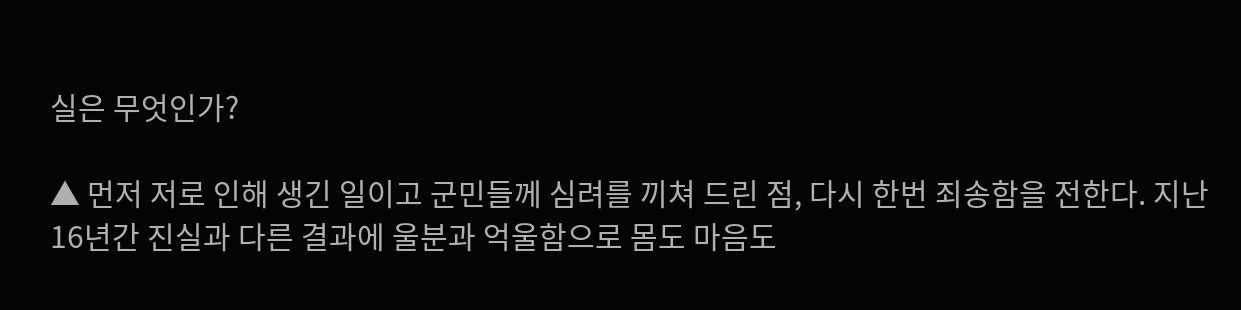실은 무엇인가?

▲ 먼저 저로 인해 생긴 일이고 군민들께 심려를 끼쳐 드린 점, 다시 한번 죄송함을 전한다. 지난 16년간 진실과 다른 결과에 울분과 억울함으로 몸도 마음도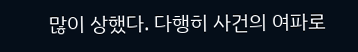많이 상했다. 다행히 사건의 여파로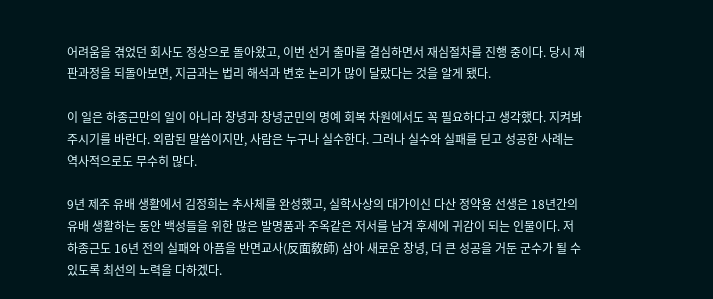어려움을 겪었던 회사도 정상으로 돌아왔고, 이번 선거 출마를 결심하면서 재심절차를 진행 중이다. 당시 재판과정을 되돌아보면, 지금과는 법리 해석과 변호 논리가 많이 달랐다는 것을 알게 됐다.

이 일은 하종근만의 일이 아니라 창녕과 창녕군민의 명예 회복 차원에서도 꼭 필요하다고 생각했다. 지켜봐 주시기를 바란다. 외람된 말씀이지만, 사람은 누구나 실수한다. 그러나 실수와 실패를 딛고 성공한 사례는 역사적으로도 무수히 많다.

9년 제주 유배 생활에서 김정희는 추사체를 완성했고, 실학사상의 대가이신 다산 정약용 선생은 18년간의 유배 생활하는 동안 백성들을 위한 많은 발명품과 주옥같은 저서를 남겨 후세에 귀감이 되는 인물이다. 저 하종근도 16년 전의 실패와 아픔을 반면교사(反面敎師) 삼아 새로운 창녕, 더 큰 성공을 거둔 군수가 될 수 있도록 최선의 노력을 다하겠다.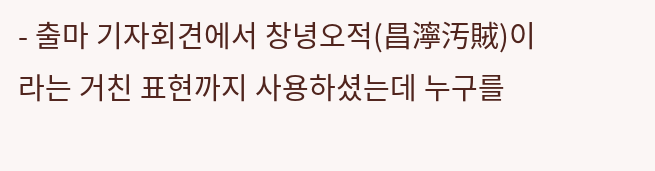- 출마 기자회견에서 창녕오적(昌濘汚賊)이라는 거친 표현까지 사용하셨는데 누구를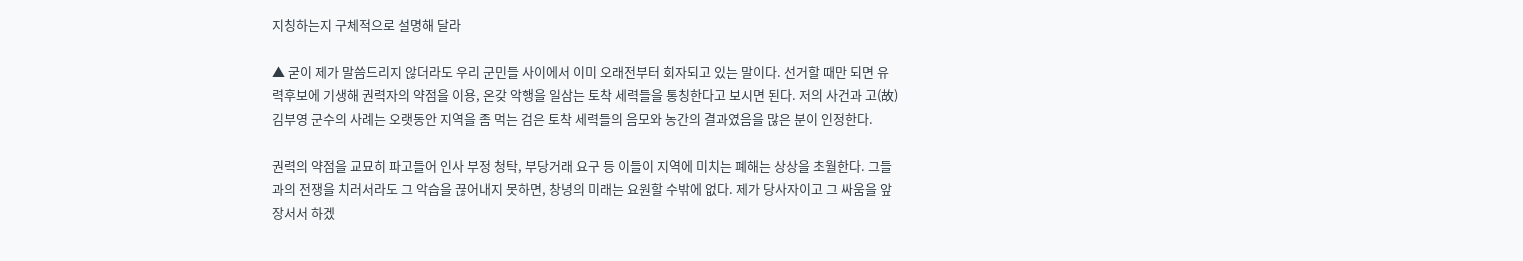지칭하는지 구체적으로 설명해 달라

▲ 굳이 제가 말씀드리지 않더라도 우리 군민들 사이에서 이미 오래전부터 회자되고 있는 말이다. 선거할 때만 되면 유력후보에 기생해 권력자의 약점을 이용, 온갖 악행을 일삼는 토착 세력들을 통칭한다고 보시면 된다. 저의 사건과 고(故) 김부영 군수의 사례는 오랫동안 지역을 좀 먹는 검은 토착 세력들의 음모와 농간의 결과였음을 많은 분이 인정한다.

권력의 약점을 교묘히 파고들어 인사 부정 청탁, 부당거래 요구 등 이들이 지역에 미치는 폐해는 상상을 초월한다. 그들과의 전쟁을 치러서라도 그 악습을 끊어내지 못하면, 창녕의 미래는 요원할 수밖에 없다. 제가 당사자이고 그 싸움을 앞장서서 하겠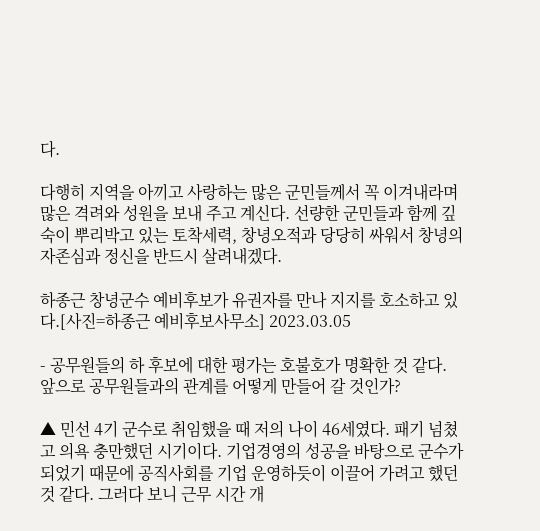다.

다행히 지역을 아끼고 사랑하는 많은 군민들께서 꼭 이겨내라며 많은 격려와 성원을 보내 주고 계신다. 선량한 군민들과 함께 깊숙이 뿌리박고 있는 토착세력, 창녕오적과 당당히 싸워서 창녕의 자존심과 정신을 반드시 살려내겠다.

하종근 창녕군수 예비후보가 유권자를 만나 지지를 호소하고 있다.[사진=하종근 예비후보사무소] 2023.03.05

- 공무원들의 하 후보에 대한 평가는 호불호가 명확한 것 같다. 앞으로 공무원들과의 관계를 어떻게 만들어 갈 것인가?

▲ 민선 4기 군수로 취임했을 때 저의 나이 46세였다. 패기 넘쳤고 의욕 충만했던 시기이다. 기업경영의 성공을 바탕으로 군수가 되었기 때문에 공직사회를 기업 운영하듯이 이끌어 가려고 했던 것 같다. 그러다 보니 근무 시간 개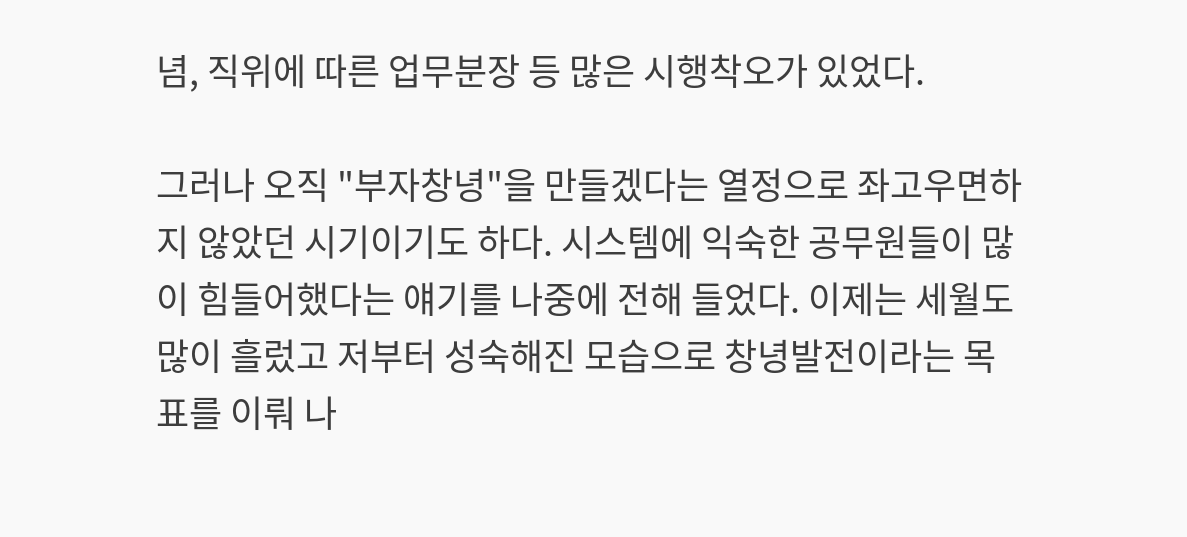념, 직위에 따른 업무분장 등 많은 시행착오가 있었다.

그러나 오직 "부자창녕"을 만들겠다는 열정으로 좌고우면하지 않았던 시기이기도 하다. 시스템에 익숙한 공무원들이 많이 힘들어했다는 얘기를 나중에 전해 들었다. 이제는 세월도 많이 흘렀고 저부터 성숙해진 모습으로 창녕발전이라는 목표를 이뤄 나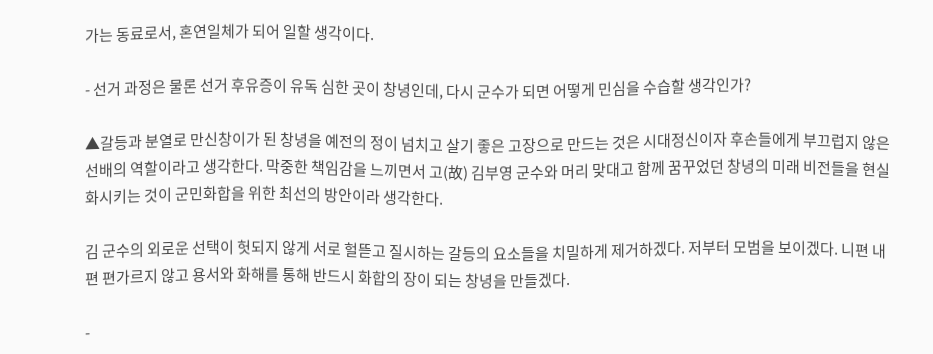가는 동료로서, 혼연일체가 되어 일할 생각이다.

- 선거 과정은 물론 선거 후유증이 유독 심한 곳이 창녕인데, 다시 군수가 되면 어떻게 민심을 수습할 생각인가?

▲갈등과 분열로 만신창이가 된 창녕을 예전의 정이 넘치고 살기 좋은 고장으로 만드는 것은 시대정신이자 후손들에게 부끄럽지 않은 선배의 역할이라고 생각한다. 막중한 책임감을 느끼면서 고(故) 김부영 군수와 머리 맞대고 함께 꿈꾸었던 창녕의 미래 비전들을 현실화시키는 것이 군민화합을 위한 최선의 방안이라 생각한다.

김 군수의 외로운 선택이 헛되지 않게 서로 헐뜯고 질시하는 갈등의 요소들을 치밀하게 제거하겠다. 저부터 모범을 보이겠다. 니편 내편 편가르지 않고 용서와 화해를 통해 반드시 화합의 장이 되는 창녕을 만들겠다.

-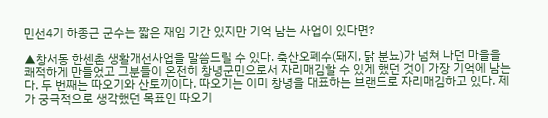민선4기 하종근 군수는 짧은 재임 기간 있지만 기억 남는 사업이 있다면?

▲창서동 한센촌 생활개선사업을 말씀드릴 수 있다. 축산오폐수(돼지, 닭 분뇨)가 넘쳐 나던 마을을 쾌적하게 만들었고 그분들이 온전히 창녕군민으로서 자리매김할 수 있게 했던 것이 가장 기억에 남는다. 두 번째는 따오기와 산토끼이다. 따오기는 이미 창녕을 대표하는 브랜드로 자리매김하고 있다. 제가 궁극적으로 생각했던 목표인 따오기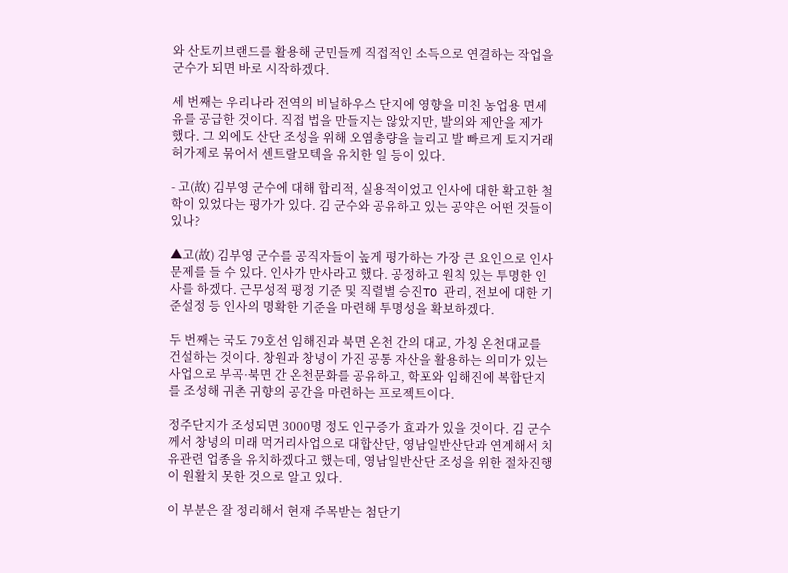와 산토끼브랜드를 활용해 군민들께 직접적인 소득으로 연결하는 작업을 군수가 되면 바로 시작하겠다.

세 번째는 우리나라 전역의 비닐하우스 단지에 영향을 미친 농업용 면세유를 공급한 것이다. 직접 법을 만들지는 않았지만, 발의와 제안을 제가 했다. 그 외에도 산단 조성을 위해 오염총량을 늘리고 발 빠르게 토지거래 허가제로 묶어서 센트랄모텍을 유치한 일 등이 있다.

- 고(故) 김부영 군수에 대해 합리적, 실용적이었고 인사에 대한 확고한 철학이 있었다는 평가가 있다. 김 군수와 공유하고 있는 공약은 어떤 것들이 있나?

▲고(故) 김부영 군수를 공직자들이 높게 평가하는 가장 큰 요인으로 인사 문제를 들 수 있다. 인사가 만사라고 했다. 공정하고 원칙 있는 투명한 인사를 하겠다. 근무성적 평정 기준 및 직렬별 승진TO 관리, 전보에 대한 기준설정 등 인사의 명확한 기준을 마련해 투명성을 확보하겠다.

두 번째는 국도 79호선 임해진과 북면 온천 간의 대교, 가칭 온천대교를 건설하는 것이다. 창원과 창녕이 가진 공통 자산을 활용하는 의미가 있는 사업으로 부곡·북면 간 온천문화를 공유하고, 학포와 임해진에 복합단지를 조성해 귀촌 귀향의 공간을 마련하는 프로젝트이다.

정주단지가 조성되면 3000명 정도 인구증가 효과가 있을 것이다. 김 군수께서 창녕의 미래 먹거리사업으로 대합산단, 영남일반산단과 연계해서 치유관련 업종을 유치하겠다고 했는데, 영남일반산단 조성을 위한 절차진행이 원활치 못한 것으로 알고 있다.

이 부분은 잘 정리해서 현재 주목받는 첨단기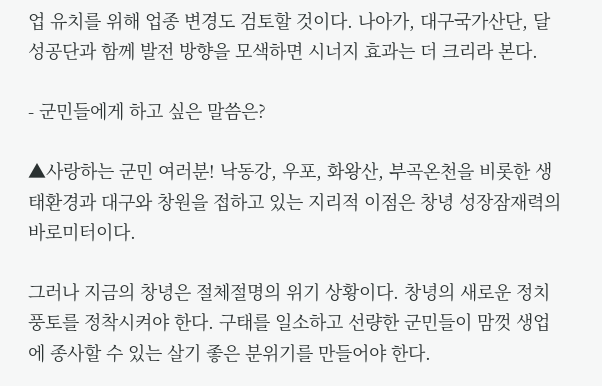업 유치를 위해 업종 변경도 검토할 것이다. 나아가, 대구국가산단, 달성공단과 함께 발전 방향을 모색하면 시너지 효과는 더 크리라 본다.

- 군민들에게 하고 싶은 말씀은?

▲사랑하는 군민 여러분! 낙동강, 우포, 화왕산, 부곡온천을 비롯한 생태환경과 대구와 창원을 접하고 있는 지리적 이점은 창녕 성장잠재력의 바로미터이다.

그러나 지금의 창녕은 절체절명의 위기 상황이다. 창녕의 새로운 정치풍토를 정착시켜야 한다. 구태를 일소하고 선량한 군민들이 맘껏 생업에 종사할 수 있는 살기 좋은 분위기를 만들어야 한다.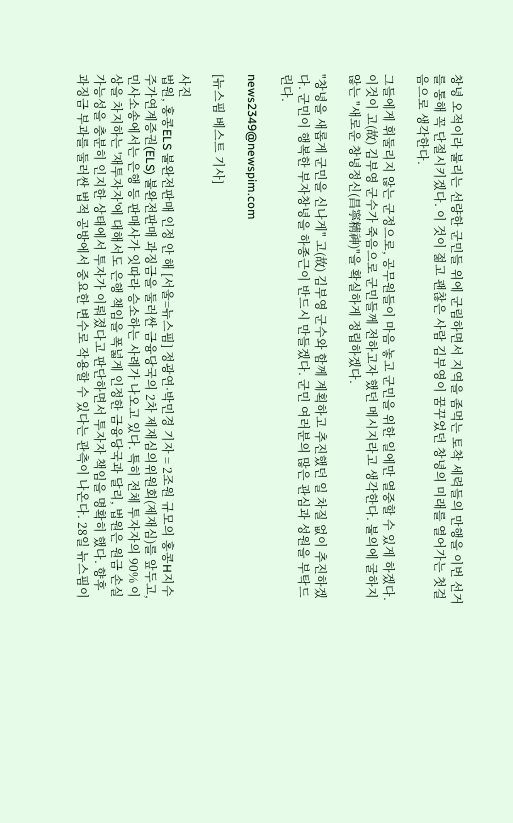창녕 오적이라 불리는 선량한 군민들 위에 군림하면서 지역을 좀먹는 토착 세력들의 만행을 이번 선거를 통해 꼭 단절시키겠다. 이 것이 젊고 괜찮은 사람 김부영이 꿈꾸었던 창녕의 미래를 열어가는 첫걸음으로 생각한다.

그들에게 휘둘리지 않는 군정으로, 공무원들이 마음 놓고 군민을 위한 일에만 열중할 수 있게 하겠다. 이것이 고(故) 김부영 군수가 죽음으로 군민들께 전하고자 했던 메시지라고 생각한다. 불의에 굴하지 않는 "새로운 창녕정신(昌寧精神)"을 확실하게 정립하겠다.

"창녕을 새롭게 군민을 신나게" 고(故) 김부영 군수와 함께 계획하고 추진했던 일 차질 없이 추진하겠다. 군민이 행복한 부자창녕을 하종근이 반드시 만들겠다. 군민 여러분의 많은 관심과 성원을 부탁드린다.

news2349@newspim.com

[뉴스핌 베스트 기사]

사진
법원, 홍콩ELS 불완전판매 인정 안 해 [서울=뉴스핌] 정광연·박민경 기자 = 2조원 규모의 홍콩H지수 주가연계증권(ELS) 불완전판매 과징금을 둘러싼 금융당국의 2차 제재심의위원회(제재심)를 앞두고, 민사소송에서는 은행 등 판매사가 잇따라 승소하는 사례가 나오고 있다. 특히 전체 투자자의 90% 이상을 차지하는 '재투자자'에 대해서도 은행 책임을 폭넓게 인정한 금융당국과 달리, 법원은 원금 손실 가능성을 충분히 인지한 상태에서 투자가 이뤄졌다고 판단하면서 투자자 책임을 명확히 했다. 향후 과징금 부과를 둘러싼 법적 공방에서 중요한 변수로 작용할 수 있다는 관측이 나온다. 28일 뉴스핌이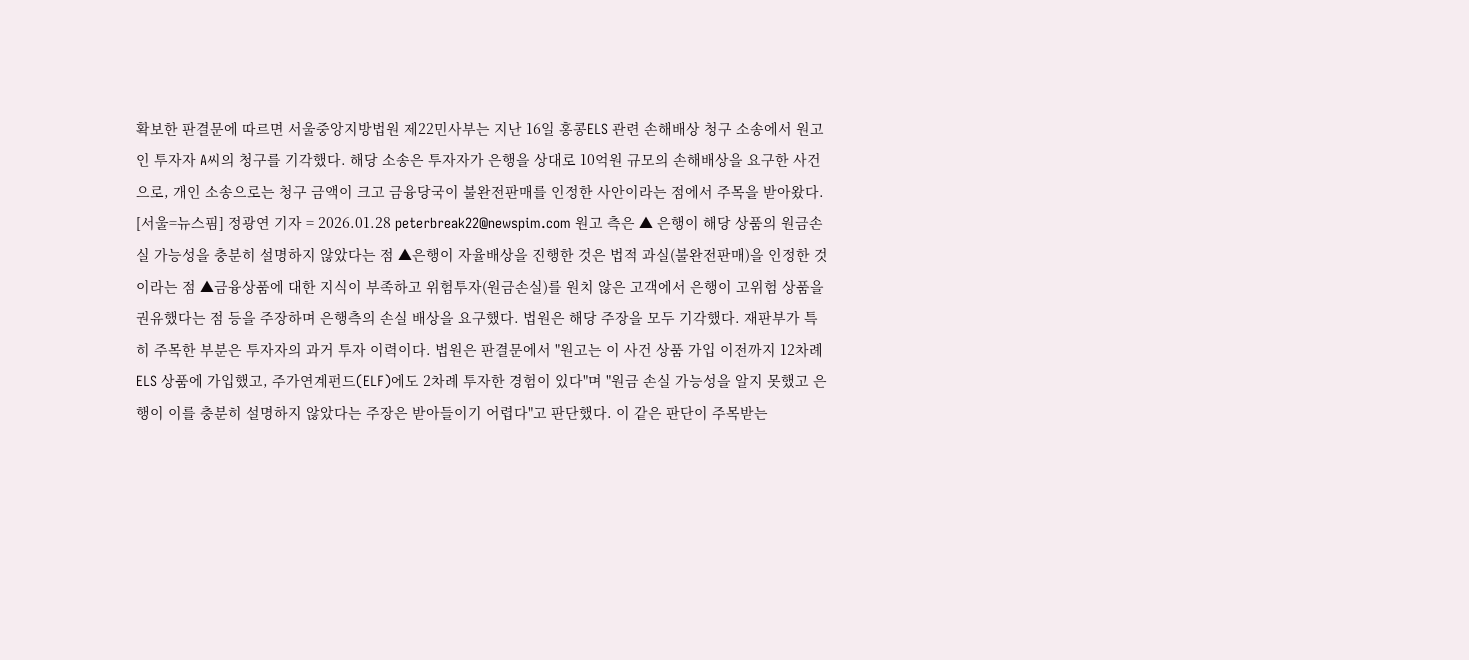확보한 판결문에 따르면 서울중앙지방법원 제22민사부는 지난 16일 홍콩ELS 관련 손해배상 청구 소송에서 원고인 투자자 A씨의 청구를 기각했다. 해당 소송은 투자자가 은행을 상대로 10억원 규모의 손해배상을 요구한 사건으로, 개인 소송으로는 청구 금액이 크고 금융당국이 불완전판매를 인정한 사안이라는 점에서 주목을 받아왔다. [서울=뉴스핌] 정광연 기자 = 2026.01.28 peterbreak22@newspim.com 원고 측은 ▲ 은행이 해당 상품의 원금손실 가능성을 충분히 설명하지 않았다는 점 ▲은행이 자율배상을 진행한 것은 법적 과실(불완전판매)을 인정한 것이라는 점 ▲금융상품에 대한 지식이 부족하고 위험투자(원금손실)를 원치 않은 고객에서 은행이 고위험 상품을 권유했다는 점 등을 주장하며 은행측의 손실 배상을 요구했다. 법원은 해당 주장을 모두 기각했다. 재판부가 특히 주목한 부분은 투자자의 과거 투자 이력이다. 법원은 판결문에서 "원고는 이 사건 상품 가입 이전까지 12차례 ELS 상품에 가입했고, 주가연계펀드(ELF)에도 2차례 투자한 경험이 있다"며 "원금 손실 가능성을 알지 못했고 은행이 이를 충분히 설명하지 않았다는 주장은 받아들이기 어렵다"고 판단했다. 이 같은 판단이 주목받는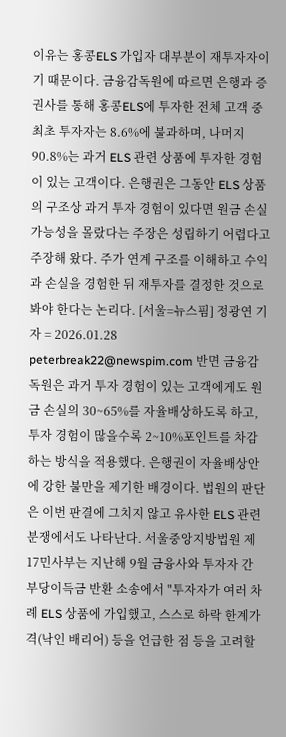이유는 홍콩ELS 가입자 대부분이 재투자자이기 때문이다. 금융감독원에 따르면 은행과 증권사를 통해 홍콩ELS에 투자한 전체 고객 중 최초 투자자는 8.6%에 불과하며, 나머지 90.8%는 과거 ELS 관련 상품에 투자한 경험이 있는 고객이다. 은행권은 그동안 ELS 상품의 구조상 과거 투자 경험이 있다면 원금 손실 가능성을 몰랐다는 주장은 성립하기 어렵다고 주장해 왔다. 주가 연계 구조를 이해하고 수익과 손실을 경험한 뒤 재투자를 결정한 것으로 봐야 한다는 논리다. [서울=뉴스핌] 정광연 기자 = 2026.01.28 peterbreak22@newspim.com 반면 금융감독원은 과거 투자 경험이 있는 고객에게도 원금 손실의 30~65%를 자율배상하도록 하고, 투자 경험이 많을수록 2~10%포인트를 차감하는 방식을 적용했다. 은행권이 자율배상안에 강한 불만을 제기한 배경이다. 법원의 판단은 이번 판결에 그치지 않고 유사한 ELS 관련 분쟁에서도 나타난다. 서울중앙지방법원 제17민사부는 지난해 9월 금융사와 투자자 간 부당이득금 반환 소송에서 "투자자가 여러 차례 ELS 상품에 가입했고, 스스로 하락 한계가격(낙인 배리어) 등을 언급한 점 등을 고려할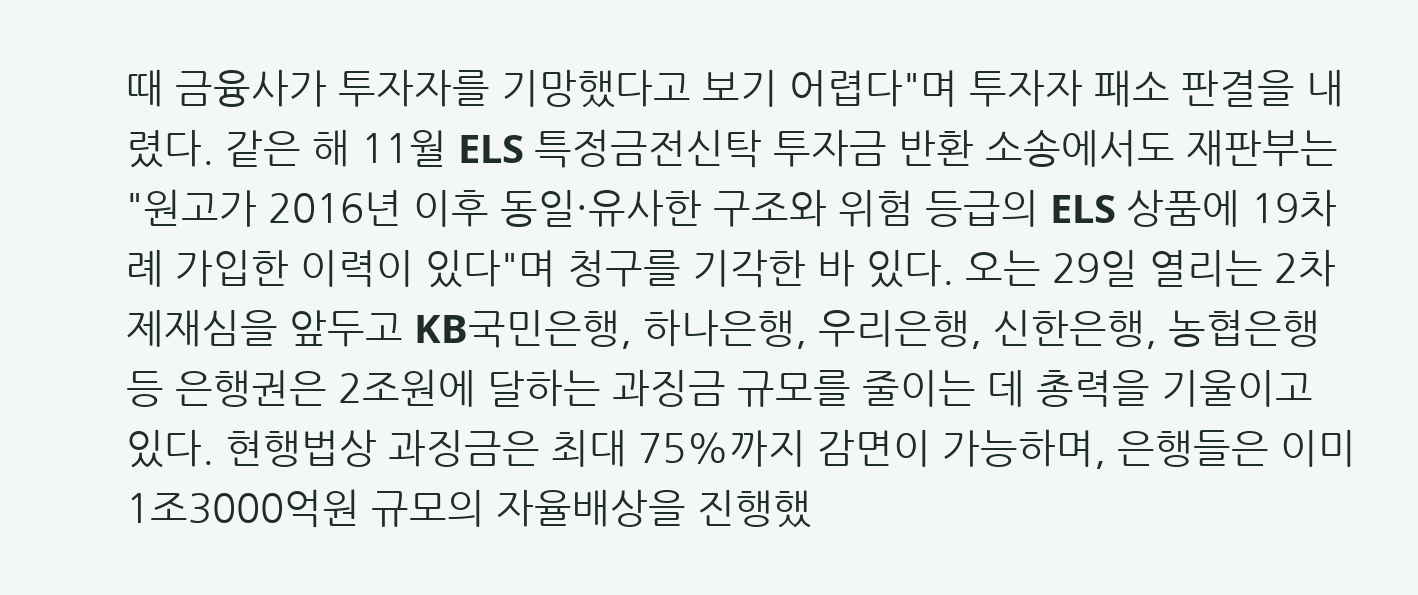때 금융사가 투자자를 기망했다고 보기 어렵다"며 투자자 패소 판결을 내렸다. 같은 해 11월 ELS 특정금전신탁 투자금 반환 소송에서도 재판부는 "원고가 2016년 이후 동일·유사한 구조와 위험 등급의 ELS 상품에 19차례 가입한 이력이 있다"며 청구를 기각한 바 있다. 오는 29일 열리는 2차 제재심을 앞두고 KB국민은행, 하나은행, 우리은행, 신한은행, 농협은행 등 은행권은 2조원에 달하는 과징금 규모를 줄이는 데 총력을 기울이고 있다. 현행법상 과징금은 최대 75%까지 감면이 가능하며, 은행들은 이미 1조3000억원 규모의 자율배상을 진행했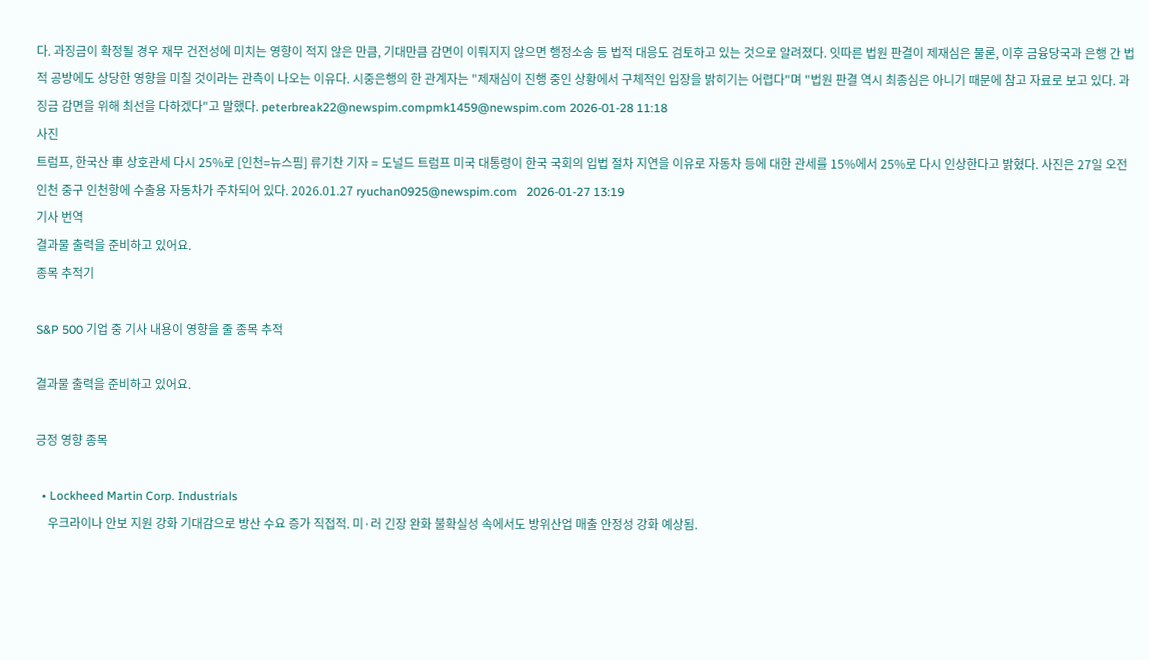다. 과징금이 확정될 경우 재무 건전성에 미치는 영향이 적지 않은 만큼, 기대만큼 감면이 이뤄지지 않으면 행정소송 등 법적 대응도 검토하고 있는 것으로 알려졌다. 잇따른 법원 판결이 제재심은 물론, 이후 금융당국과 은행 간 법적 공방에도 상당한 영향을 미칠 것이라는 관측이 나오는 이유다. 시중은행의 한 관계자는 "제재심이 진행 중인 상황에서 구체적인 입장을 밝히기는 어렵다"며 "법원 판결 역시 최종심은 아니기 때문에 참고 자료로 보고 있다. 과징금 감면을 위해 최선을 다하겠다"고 말했다. peterbreak22@newspim.compmk1459@newspim.com 2026-01-28 11:18
사진
트럼프, 한국산 車 상호관세 다시 25%로 [인천=뉴스핌] 류기찬 기자 = 도널드 트럼프 미국 대통령이 한국 국회의 입법 절차 지연을 이유로 자동차 등에 대한 관세를 15%에서 25%로 다시 인상한다고 밝혔다. 사진은 27일 오전 인천 중구 인천항에 수출용 자동차가 주차되어 있다. 2026.01.27 ryuchan0925@newspim.com   2026-01-27 13:19
기사 번역
결과물 출력을 준비하고 있어요.
종목 추적기

S&P 500 기업 중 기사 내용이 영향을 줄 종목 추적

결과물 출력을 준비하고 있어요.

긍정 영향 종목

  • Lockheed Martin Corp. Industrials
    우크라이나 안보 지원 강화 기대감으로 방산 수요 증가 직접적. 미·러 긴장 완화 불확실성 속에서도 방위산업 매출 안정성 강화 예상됨.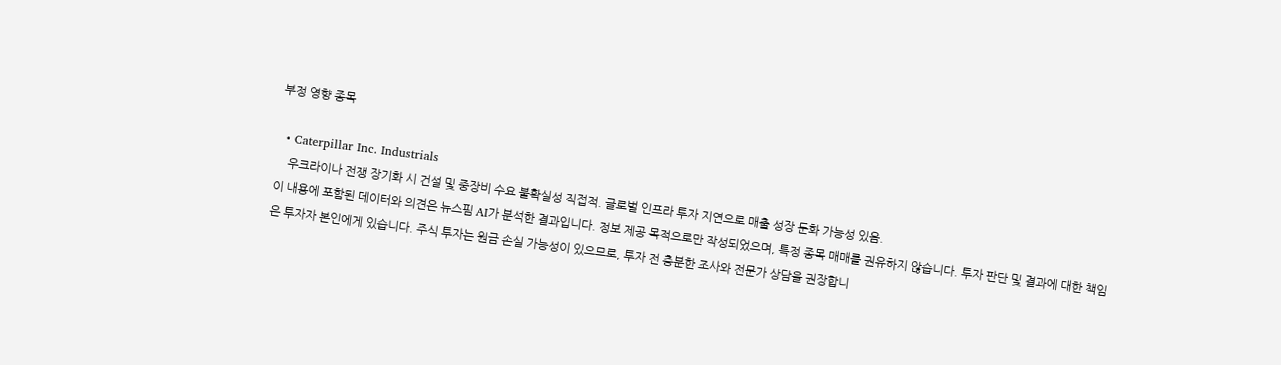부정 영향 종목

  • Caterpillar Inc. Industrials
    우크라이나 전쟁 장기화 시 건설 및 중장비 수요 불확실성 직접적. 글로벌 인프라 투자 지연으로 매출 성장 둔화 가능성 있음.
이 내용에 포함된 데이터와 의견은 뉴스핌 AI가 분석한 결과입니다. 정보 제공 목적으로만 작성되었으며, 특정 종목 매매를 권유하지 않습니다. 투자 판단 및 결과에 대한 책임은 투자자 본인에게 있습니다. 주식 투자는 원금 손실 가능성이 있으므로, 투자 전 충분한 조사와 전문가 상담을 권장합니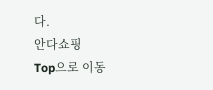다.
안다쇼핑
Top으로 이동